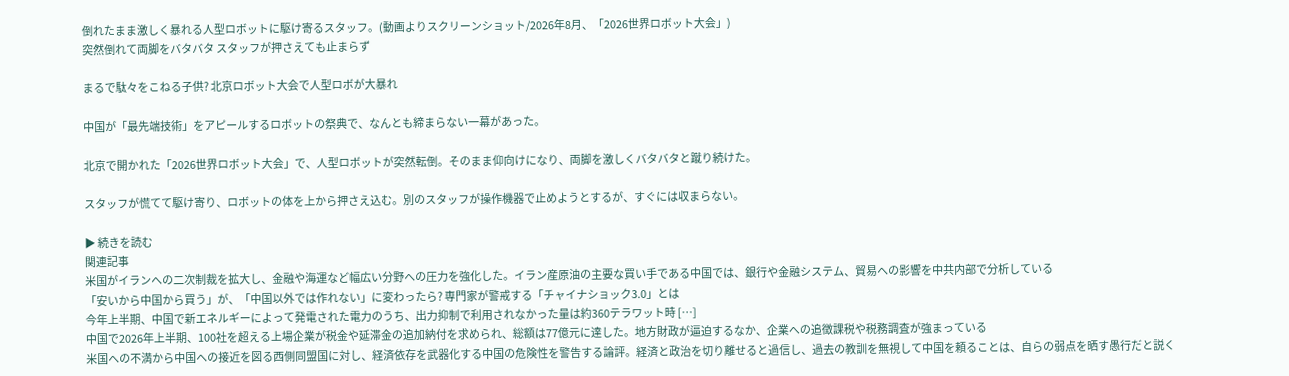倒れたまま激しく暴れる人型ロボットに駆け寄るスタッフ。(動画よりスクリーンショット/2026年8月、「2026世界ロボット大会」)
突然倒れて両脚をバタバタ スタッフが押さえても止まらず

まるで駄々をこねる子供? 北京ロボット大会で人型ロボが大暴れ

中国が「最先端技術」をアピールするロボットの祭典で、なんとも締まらない一幕があった。

北京で開かれた「2026世界ロボット大会」で、人型ロボットが突然転倒。そのまま仰向けになり、両脚を激しくバタバタと蹴り続けた。

スタッフが慌てて駆け寄り、ロボットの体を上から押さえ込む。別のスタッフが操作機器で止めようとするが、すぐには収まらない。

▶ 続きを読む
関連記事
米国がイランへの二次制裁を拡大し、金融や海運など幅広い分野への圧力を強化した。イラン産原油の主要な買い手である中国では、銀行や金融システム、貿易への影響を中共内部で分析している
「安いから中国から買う」が、「中国以外では作れない」に変わったら? 専門家が警戒する「チャイナショック3.0」とは
今年上半期、中国で新エネルギーによって発電された電力のうち、出力抑制で利用されなかった量は約360テラワット時 […]
中国で2026年上半期、100社を超える上場企業が税金や延滞金の追加納付を求められ、総額は77億元に達した。地方財政が逼迫するなか、企業への追徴課税や税務調査が強まっている
米国への不満から中国への接近を図る西側同盟国に対し、経済依存を武器化する中国の危険性を警告する論評。経済と政治を切り離せると過信し、過去の教訓を無視して中国を頼ることは、自らの弱点を晒す愚行だと説く